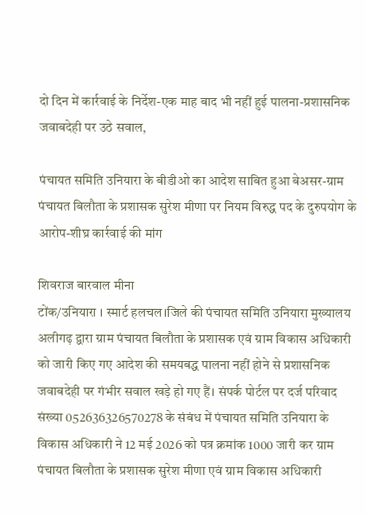दो दिन में कार्रवाई के निर्देश-एक माह बाद भी नहीं हुई पालना-प्रशासनिक जवाबदेही पर उठे सवाल,

पंचायत समिति उनियारा के बीडीओ का आदेश साबित हुआ बेअसर-ग्राम पंचायत बिलौता के प्रशासक सुरेश मीणा पर नियम विरुद्ध पद के दुरुपयोग के आरोप-शीघ्र कार्रवाई की मांग

शिवराज बारवाल मीना
टोंक/उनियारा । स्मार्ट हलचल।जिले की पंचायत समिति उनियारा मुख्यालय अलीगढ़ द्वारा ग्राम पंचायत बिलौता के प्रशासक एवं ग्राम विकास अधिकारी को जारी किए गए आदेश की समयबद्ध पालना नहीं होने से प्रशासनिक जवाबदेही पर गंभीर सवाल खड़े हो गए हैं। संपर्क पोर्टल पर दर्ज परिवाद संख्या 052636326570278 के संबंध में पंचायत समिति उनियारा के विकास अधिकारी ने 12 मई 2026 को पत्र क्रमांक 1000 जारी कर ग्राम पंचायत बिलौता के प्रशासक सुरेश मीणा एवं ग्राम विकास अधिकारी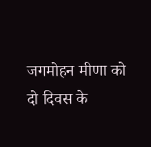जगमोहन मीणा को दो दिवस के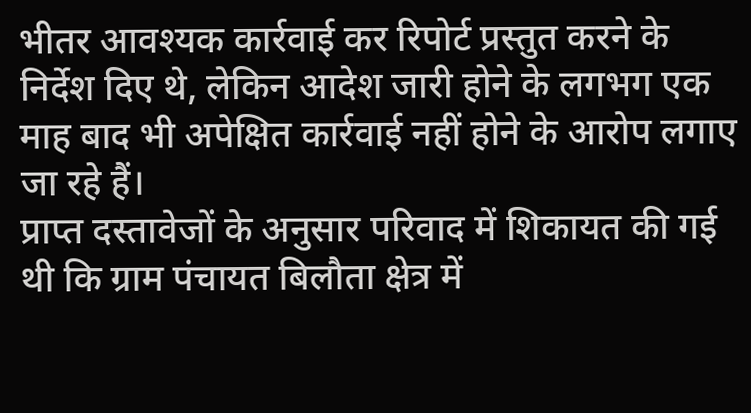भीतर आवश्यक कार्रवाई कर रिपोर्ट प्रस्तुत करने के निर्देश दिए थे, लेकिन आदेश जारी होने के लगभग एक माह बाद भी अपेक्षित कार्रवाई नहीं होने के आरोप लगाए जा रहे हैं।
प्राप्त दस्तावेजों के अनुसार परिवाद में शिकायत की गई थी कि ग्राम पंचायत बिलौता क्षेत्र में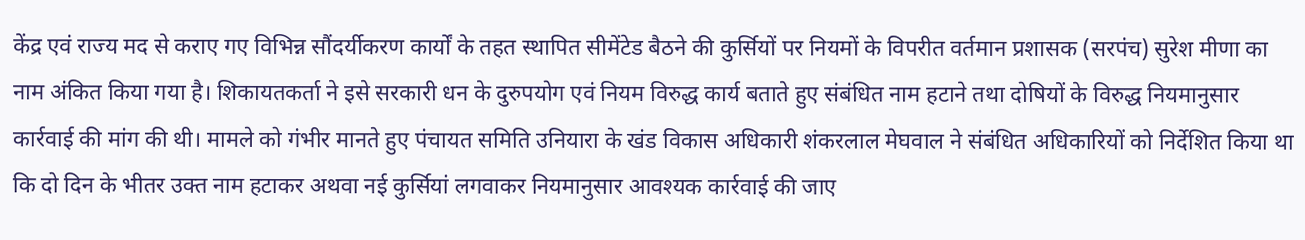केंद्र एवं राज्य मद से कराए गए विभिन्न सौंदर्यीकरण कार्यों के तहत स्थापित सीमेंटेड बैठने की कुर्सियों पर नियमों के विपरीत वर्तमान प्रशासक (सरपंच) सुरेश मीणा का नाम अंकित किया गया है। शिकायतकर्ता ने इसे सरकारी धन के दुरुपयोग एवं नियम विरुद्ध कार्य बताते हुए संबंधित नाम हटाने तथा दोषियों के विरुद्ध नियमानुसार कार्रवाई की मांग की थी। मामले को गंभीर मानते हुए पंचायत समिति उनियारा के खंड विकास अधिकारी शंकरलाल मेघवाल ने संबंधित अधिकारियों को निर्देशित किया था कि दो दिन के भीतर उक्त नाम हटाकर अथवा नई कुर्सियां लगवाकर नियमानुसार आवश्यक कार्रवाई की जाए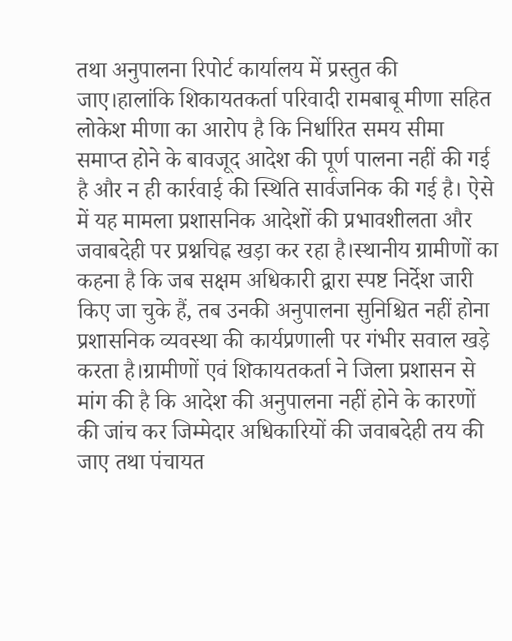तथा अनुपालना रिपोर्ट कार्यालय में प्रस्तुत की जाए।हालांकि शिकायतकर्ता परिवादी रामबाबू मीणा सहित लोकेश मीणा का आरोप है कि निर्धारित समय सीमा समाप्त होने के बावजूद आदेश की पूर्ण पालना नहीं की गई है और न ही कार्रवाई की स्थिति सार्वजनिक की गई है। ऐसे में यह मामला प्रशासनिक आदेशों की प्रभावशीलता और जवाबदेही पर प्रश्नचिह्न खड़ा कर रहा है।स्थानीय ग्रामीणों का कहना है कि जब सक्षम अधिकारी द्वारा स्पष्ट निर्देश जारी किए जा चुके हैं, तब उनकी अनुपालना सुनिश्चित नहीं होना प्रशासनिक व्यवस्था की कार्यप्रणाली पर गंभीर सवाल खड़े करता है।ग्रामीणों एवं शिकायतकर्ता ने जिला प्रशासन से मांग की है कि आदेश की अनुपालना नहीं होने के कारणों की जांच कर जिम्मेदार अधिकारियों की जवाबदेही तय की जाए तथा पंचायत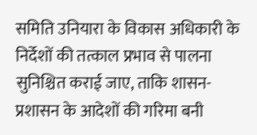समिति उनियारा के विकास अधिकारी के निर्देशों की तत्काल प्रभाव से पालना सुनिश्चित कराई जाए, ताकि शासन-प्रशासन के आदेशों की गरिमा बनी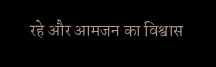रहे और आमजन का विश्वास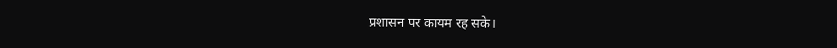प्रशासन पर कायम रह सके।